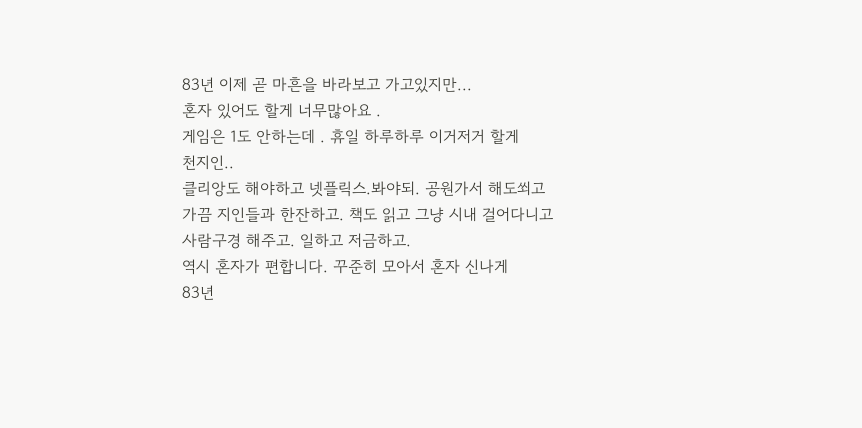83년 이제 곧 마흔을 바라보고 가고있지만...
혼자 있어도 할게 너무많아요 .
게임은 1도 안하는데 . 휴일 하루하루 이거저거 할게
천지인..
클리앙도 해야하고 넷플릭스.봐야되. 공원가서 해도쐬고
가끔 지인들과 한잔하고. 책도 읽고 그냥 시내 걸어다니고
사람구경 해주고. 일하고 저금하고.
역시 혼자가 편합니다. 꾸준히 모아서 혼자 신나게
83년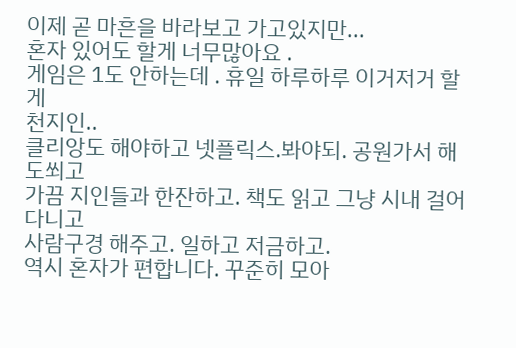이제 곧 마흔을 바라보고 가고있지만...
혼자 있어도 할게 너무많아요 .
게임은 1도 안하는데 . 휴일 하루하루 이거저거 할게
천지인..
클리앙도 해야하고 넷플릭스.봐야되. 공원가서 해도쐬고
가끔 지인들과 한잔하고. 책도 읽고 그냥 시내 걸어다니고
사람구경 해주고. 일하고 저금하고.
역시 혼자가 편합니다. 꾸준히 모아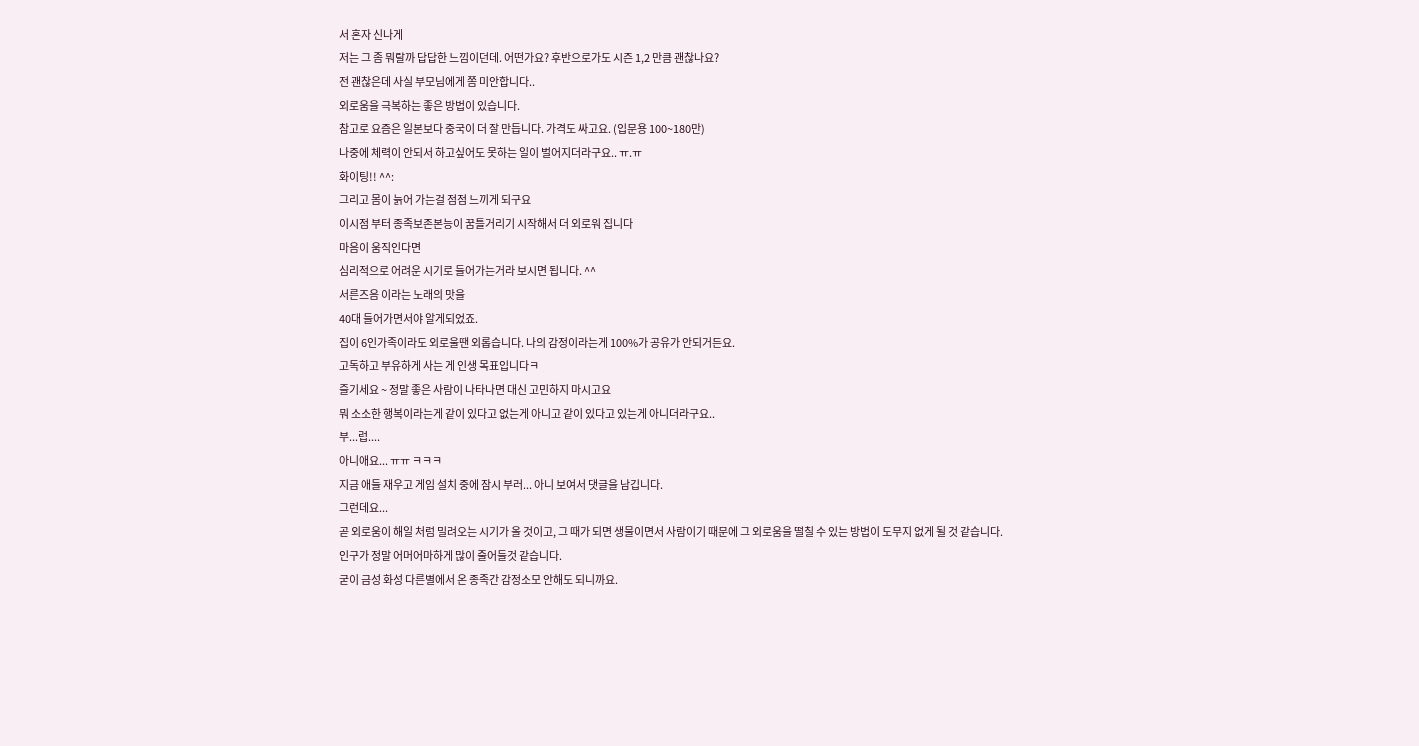서 혼자 신나게
저는 그 좀 뭐랄까 답답한 느낌이던데. 어떤가요? 후반으로가도 시즌 1,2 만큼 괜찮나요?
전 괜찮은데 사실 부모님에게 쫌 미안합니다..
외로움을 극복하는 좋은 방법이 있습니다.
참고로 요즘은 일본보다 중국이 더 잘 만듭니다. 가격도 싸고요. (입문용 100~180만)
나중에 체력이 안되서 하고싶어도 못하는 일이 벌어지더라구요.. ㅠ.ㅠ
화이팅!! ^^:
그리고 몸이 늙어 가는걸 점점 느끼게 되구요
이시점 부터 종족보존본능이 꿈틀거리기 시작해서 더 외로워 집니다
마음이 움직인다면
심리적으로 어려운 시기로 들어가는거라 보시면 됩니다. ^^
서른즈음 이라는 노래의 맛을
40대 들어가면서야 알게되었죠.
집이 6인가족이라도 외로울땐 외롭습니다. 나의 감정이라는게 100%가 공유가 안되거든요.
고독하고 부유하게 사는 게 인생 목표입니다ㅋ
즐기세요 ~ 정말 좋은 사람이 나타나면 대신 고민하지 마시고요
뭐 소소한 행복이라는게 같이 있다고 없는게 아니고 같이 있다고 있는게 아니더라구요..
부...럽....
아니애요... ㅠㅠ ㅋㅋㅋ
지금 애들 재우고 게임 설치 중에 잠시 부러... 아니 보여서 댓글을 남깁니다.
그런데요...
곧 외로움이 해일 처럼 밀려오는 시기가 올 것이고, 그 때가 되면 생물이면서 사람이기 때문에 그 외로움을 떨칠 수 있는 방법이 도무지 없게 될 것 같습니다.
인구가 정말 어머어마하게 많이 줄어들것 같습니다.
굳이 금성 화성 다른별에서 온 종족간 감정소모 안해도 되니까요.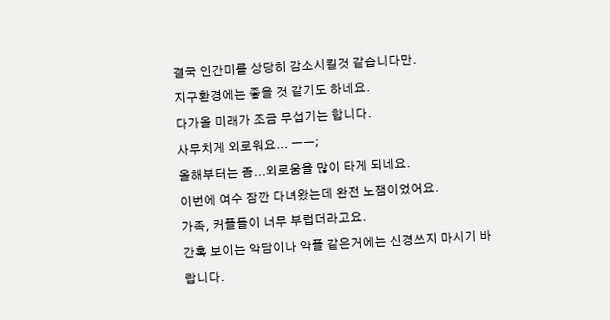결국 인간미를 상당히 감소시킬것 같습니다만.
지구환경에는 좋을 것 같기도 하네요.
다가올 미래가 조금 무섭기는 합니다.
사무치게 외로워요... ㅡㅡ;
올해부터는 좀...외로움을 많이 타게 되네요.
이번에 여수 잠깐 다녀왔는데 완전 노잼이었어요.
가족, 커플들이 너무 부럽더라고요.
간혹 보이는 악담이나 악플 같은거에는 신경쓰지 마시기 바랍니다.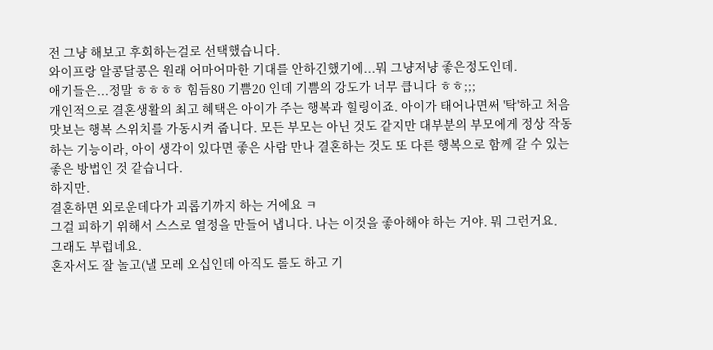전 그냥 해보고 후회하는걸로 선택했습니다.
와이프랑 알콩달콩은 원래 어마어마한 기대를 안하긴했기에...뭐 그냥저냥 좋은정도인데.
애기들은...정말 ㅎㅎㅎㅎ 힘듬80 기쁨20 인데 기쁨의 강도가 너무 큽니다 ㅎㅎ;;;
개인적으로 결혼생활의 최고 혜택은 아이가 주는 행복과 힐링이죠. 아이가 태어나면써 '탁'하고 처음 맛보는 행복 스위치를 가동시켜 줍니다. 모든 부모는 아닌 것도 같지만 대부분의 부모에게 정상 작동하는 기능이라, 아이 생각이 있다면 좋은 사람 만나 결혼하는 것도 또 다른 행복으로 함께 갈 수 있는 좋은 방법인 것 같습니다.
하지만.
결혼하면 외로운데다가 괴롭기까지 하는 거에요 ㅋ
그걸 피하기 위해서 스스로 열정을 만들어 냅니다. 나는 이것을 좋아해야 하는 거야. 뭐 그런거요.
그래도 부럽네요.
혼자서도 잘 놀고(낼 모레 오십인데 아직도 롤도 하고 기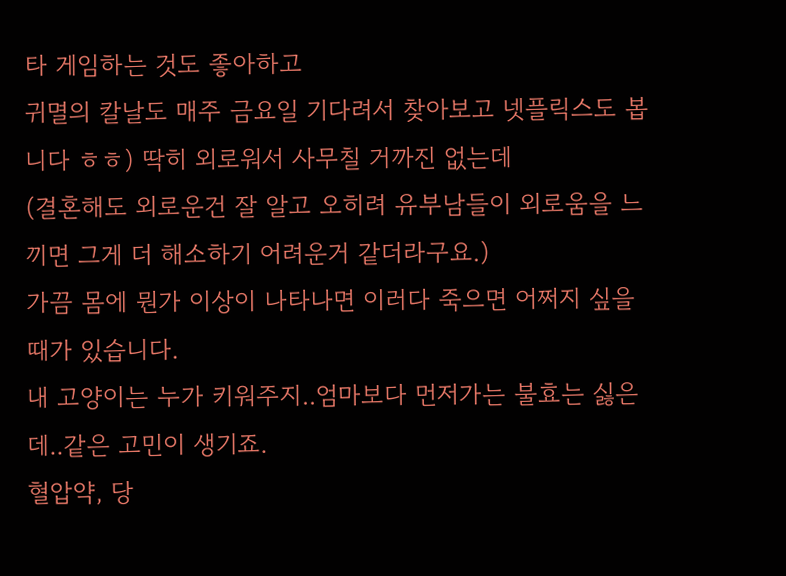타 게임하는 것도 좋아하고
귀멸의 칼날도 매주 금요일 기다려서 찾아보고 넷플릭스도 봅니다 ㅎㅎ) 딱히 외로워서 사무칠 거까진 없는데
(결혼해도 외로운건 잘 알고 오히려 유부남들이 외로움을 느끼면 그게 더 해소하기 어려운거 같더라구요.)
가끔 몸에 뭔가 이상이 나타나면 이러다 죽으면 어쩌지 싶을 때가 있습니다.
내 고양이는 누가 키워주지..엄마보다 먼저가는 불효는 싫은데..같은 고민이 생기죠.
혈압약, 당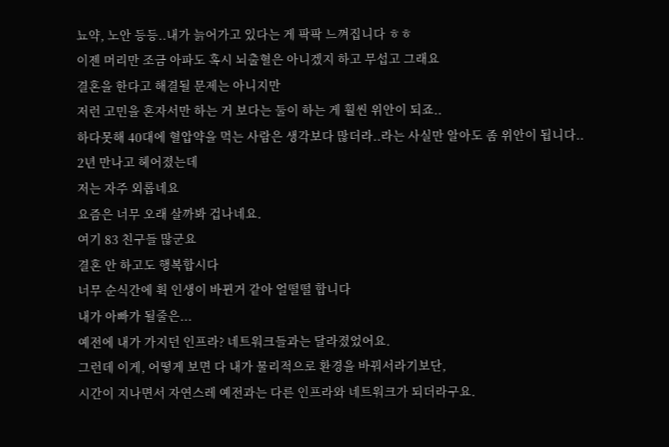뇨약, 노안 등등..내가 늙어가고 있다는 게 팍팍 느껴집니다 ㅎㅎ
이젠 머리만 조금 아파도 혹시 뇌출혈은 아니겠지 하고 무섭고 그래요
결혼을 한다고 해결될 문제는 아니지만
저런 고민을 혼자서만 하는 거 보다는 둘이 하는 게 훨씬 위안이 되죠..
하다못해 40대에 혈압약을 먹는 사람은 생각보다 많더라..라는 사실만 알아도 좀 위안이 됩니다..
2년 만나고 헤어졌는데
저는 자주 외롭네요
요즘은 너무 오래 살까봐 겁나네요.
여기 83 친구들 많군요
결혼 안 하고도 행복합시다
너무 순식간에 휙 인생이 바뀐거 같아 얼떨떨 합니다
내가 아빠가 될줄은...
예전에 내가 가지던 인프라? 네트워크들과는 달라졌었어요.
그런데 이게, 어떻게 보면 다 내가 물리적으로 환경을 바꿔서라기보단,
시간이 지나면서 자연스레 예전과는 다른 인프라와 네트워크가 되더라구요.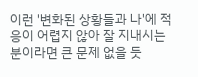이런 '변화된 상황들과 나'에 적응이 어렵지 않아 잘 지내시는 분이라면 큰 문제 없을 듯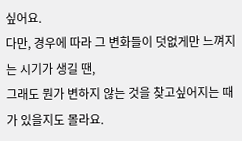싶어요.
다만, 경우에 따라 그 변화들이 덧없게만 느껴지는 시기가 생길 땐,
그래도 뭔가 변하지 않는 것을 찾고싶어지는 때가 있을지도 몰라요.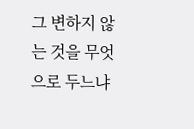그 변하지 않는 것을 무엇으로 두느냐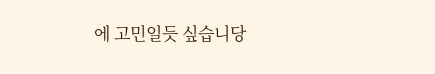에 고민일듯 싶습니당